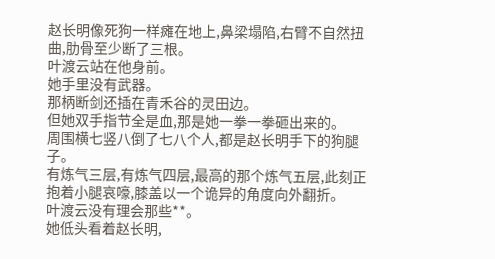赵长明像死狗一样瘫在地上,鼻梁塌陷,右臂不自然扭曲,肋骨至少断了三根。
叶渡云站在他身前。
她手里没有武器。
那柄断剑还插在青禾谷的灵田边。
但她双手指节全是血,那是她一拳一拳砸出来的。
周围横七竖八倒了七八个人,都是赵长明手下的狗腿子。
有炼气三层,有炼气四层,最高的那个炼气五层,此刻正抱着小腿哀嚎,膝盖以一个诡异的角度向外翻折。
叶渡云没有理会那些**。
她低头看着赵长明,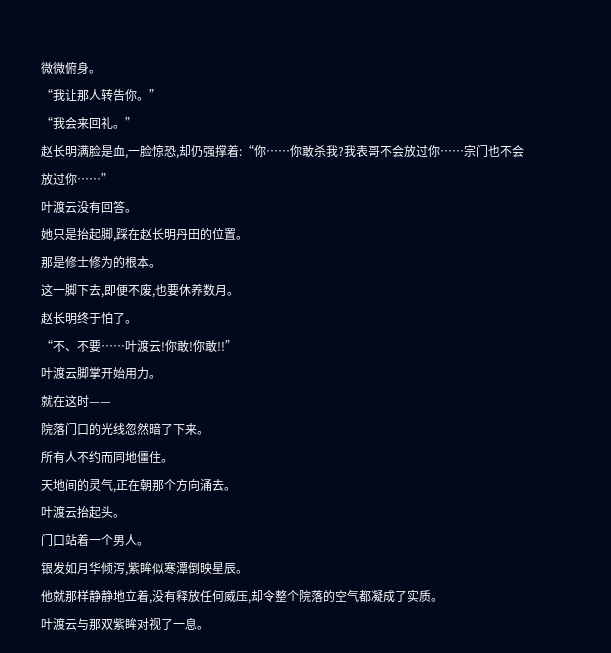微微俯身。
“我让那人转告你。”
“我会来回礼。”
赵长明满脸是血,一脸惊恐,却仍强撑着:“你……你敢杀我?我表哥不会放过你……宗门也不会放过你……”
叶渡云没有回答。
她只是抬起脚,踩在赵长明丹田的位置。
那是修士修为的根本。
这一脚下去,即便不废,也要休养数月。
赵长明终于怕了。
“不、不要……叶渡云!你敢!你敢!!”
叶渡云脚掌开始用力。
就在这时——
院落门口的光线忽然暗了下来。
所有人不约而同地僵住。
天地间的灵气,正在朝那个方向涌去。
叶渡云抬起头。
门口站着一个男人。
银发如月华倾泻,紫眸似寒潭倒映星辰。
他就那样静静地立着,没有释放任何威压,却令整个院落的空气都凝成了实质。
叶渡云与那双紫眸对视了一息。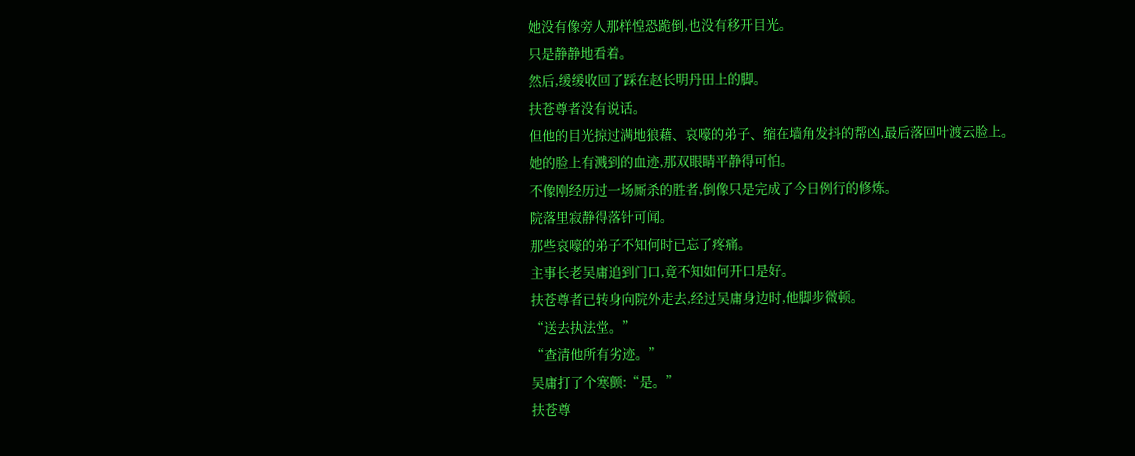她没有像旁人那样惶恐跪倒,也没有移开目光。
只是静静地看着。
然后,缓缓收回了踩在赵长明丹田上的脚。
扶苍尊者没有说话。
但他的目光掠过满地狼藉、哀嚎的弟子、缩在墙角发抖的帮凶,最后落回叶渡云脸上。
她的脸上有溅到的血迹,那双眼睛平静得可怕。
不像刚经历过一场厮杀的胜者,倒像只是完成了今日例行的修炼。
院落里寂静得落针可闻。
那些哀嚎的弟子不知何时已忘了疼痛。
主事长老吴庸追到门口,竟不知如何开口是好。
扶苍尊者已转身向院外走去,经过吴庸身边时,他脚步微顿。
“送去执法堂。”
“查清他所有劣迹。”
吴庸打了个寒颤:“是。”
扶苍尊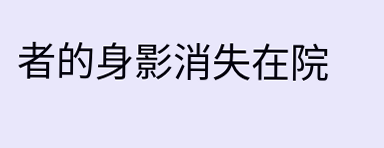者的身影消失在院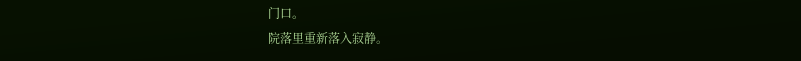门口。
院落里重新落入寂静。